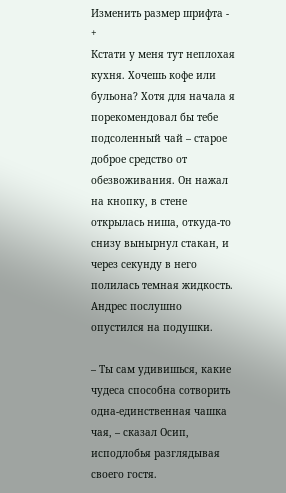Изменить размер шрифта - +
Кстати у меня тут неплохая кухня. Хочешь кофе или бульона? Хотя для начала я порекомендовал бы тебе подсоленный чай – старое доброе средство от обезвоживания. Он нажал на кнопку, в стене открылась ниша, откуда‑то снизу вынырнул стакан, и через секунду в него полилась темная жидкость. Андрес послушно опустился на подушки.

– Ты сам удивишься, какие чудеса способна сотворить одна‑единственная чашка чая, – сказал Осип, исподлобья разглядывая своего гостя.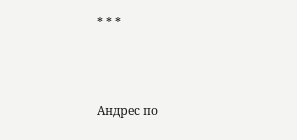* * *



Андрес по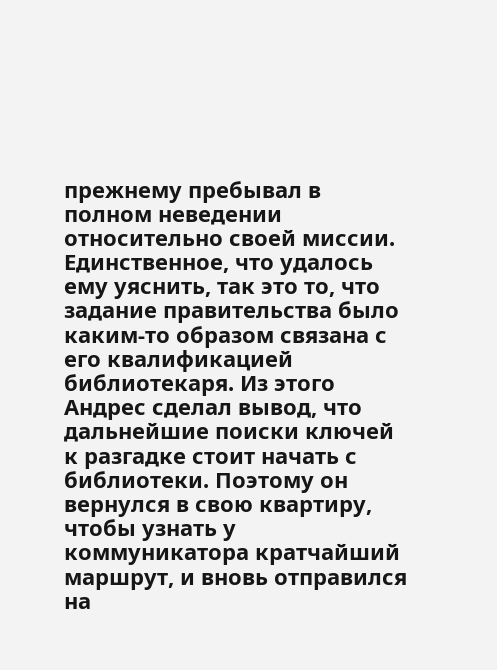прежнему пребывал в полном неведении относительно своей миссии. Единственное, что удалось ему уяснить, так это то, что задание правительства было каким‑то образом связана с его квалификацией библиотекаря. Из этого Андрес сделал вывод, что дальнейшие поиски ключей к разгадке стоит начать с библиотеки. Поэтому он вернулся в свою квартиру, чтобы узнать у коммуникатора кратчайший маршрут, и вновь отправился на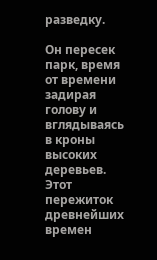разведку.

Он пересек парк, время от времени задирая голову и вглядываясь в кроны высоких деревьев. Этот пережиток древнейших времен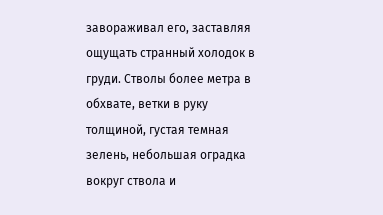завораживал его, заставляя ощущать странный холодок в груди. Стволы более метра в обхвате, ветки в руку толщиной, густая темная зелень, небольшая оградка вокруг ствола и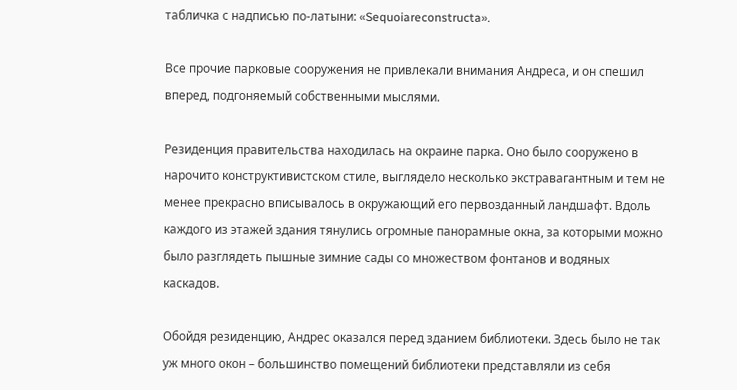табличка с надписью по‑латыни: «Sequoiareconstructa».

Все прочие парковые сооружения не привлекали внимания Андреса, и он спешил вперед, подгоняемый собственными мыслями.

Резиденция правительства находилась на окраине парка. Оно было сооружено в нарочито конструктивистском стиле, выглядело несколько экстравагантным и тем не менее прекрасно вписывалось в окружающий его первозданный ландшафт. Вдоль каждого из этажей здания тянулись огромные панорамные окна, за которыми можно было разглядеть пышные зимние сады со множеством фонтанов и водяных каскадов.

Обойдя резиденцию, Андрес оказался перед зданием библиотеки. Здесь было не так уж много окон – большинство помещений библиотеки представляли из себя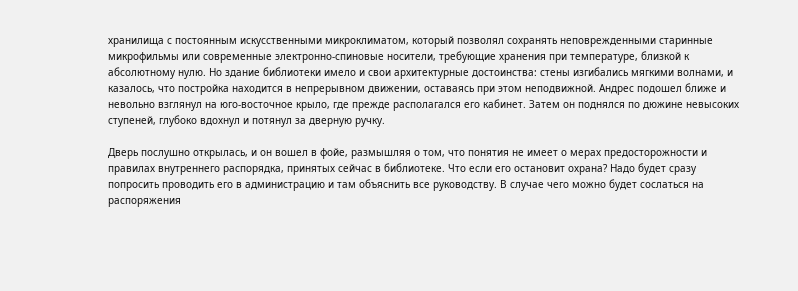хранилища с постоянным искусственными микроклиматом, который позволял сохранять неповрежденными старинные микрофильмы или современные электронно‑спиновые носители, требующие хранения при температуре, близкой к абсолютному нулю. Но здание библиотеки имело и свои архитектурные достоинства: стены изгибались мягкими волнами, и казалось, что постройка находится в непрерывном движении, оставаясь при этом неподвижной. Андрес подошел ближе и невольно взглянул на юго‑восточное крыло, где прежде располагался его кабинет. Затем он поднялся по дюжине невысоких ступеней, глубоко вдохнул и потянул за дверную ручку.

Дверь послушно открылась, и он вошел в фойе, размышляя о том, что понятия не имеет о мерах предосторожности и правилах внутреннего распорядка, принятых сейчас в библиотеке. Что если его остановит охрана? Надо будет сразу попросить проводить его в администрацию и там объяснить все руководству. В случае чего можно будет сослаться на распоряжения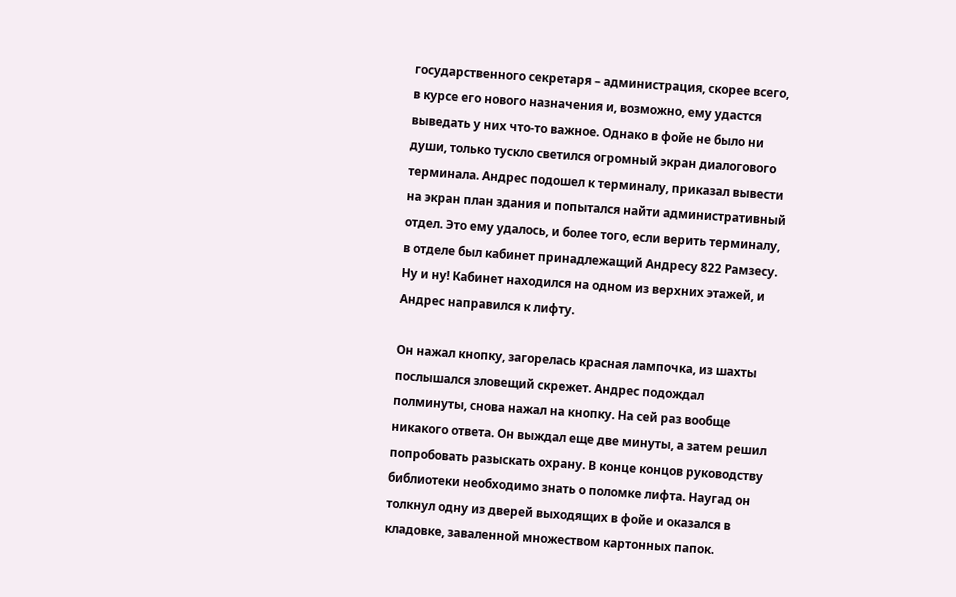государственного секретаря – администрация, скорее всего, в курсе его нового назначения и, возможно, ему удастся выведать у них что‑то важное. Однако в фойе не было ни души, только тускло светился огромный экран диалогового терминала. Андрес подошел к терминалу, приказал вывести на экран план здания и попытался найти административный отдел. Это ему удалось, и более того, если верить терминалу, в отделе был кабинет принадлежащий Андресу 822 Рамзесу. Ну и ну! Кабинет находился на одном из верхних этажей, и Андрес направился к лифту.

Он нажал кнопку, загорелась красная лампочка, из шахты послышался зловещий скрежет. Андрес подождал полминуты, снова нажал на кнопку. На сей раз вообще никакого ответа. Он выждал еще две минуты, а затем решил попробовать разыскать охрану. В конце концов руководству библиотеки необходимо знать о поломке лифта. Наугад он толкнул одну из дверей выходящих в фойе и оказался в кладовке, заваленной множеством картонных папок.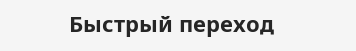Быстрый переход